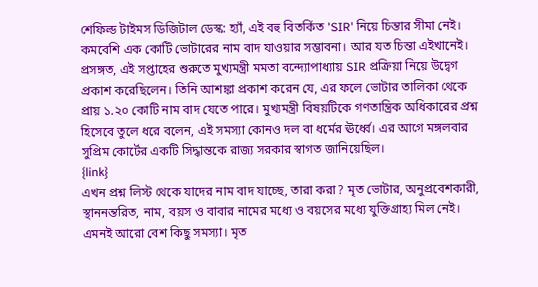শেফিল্ড টাইমস ডিজিটাল ডেস্ক: হ্যাঁ, এই বহু বিতর্কিত 'SIR' নিয়ে চিন্তার সীমা নেই। কমবেশি এক কোটি ভোটারের নাম বাদ যাওয়ার সম্ভাবনা। আর যত চিন্তা এইখানেই। প্রসঙ্গত, এই সপ্তাহের শুরুতে মুখ্যমন্ত্রী মমতা বন্দ্যোপাধ্যায় SIR প্রক্রিয়া নিয়ে উদ্বেগ প্রকাশ করেছিলেন। তিনি আশঙ্কা প্রকাশ করেন যে, এর ফলে ভোটার তালিকা থেকে প্রায় ১.২০ কোটি নাম বাদ যেতে পারে। মুখ্যমন্ত্রী বিষয়টিকে গণতান্ত্রিক অধিকারের প্রশ্ন হিসেবে তুলে ধরে বলেন, এই সমস্যা কোনও দল বা ধর্মের ঊর্ধ্বে। এর আগে মঙ্গলবার সুপ্রিম কোর্টের একটি সিদ্ধান্তকে রাজ্য সরকার স্বাগত জানিয়েছিল।
{link}
এখন প্রশ্ন লিস্ট থেকে যাদের নাম বাদ যাচ্ছে, তারা করা? মৃত ভোটার, অনুপ্রবেশকারী, স্থাননন্তরিত, নাম, বয়স ও বাবার নামের মধ্যে ও বয়সের মধ্যে যুক্তিগ্রাহ্য মিল নেই। এমনই আরো বেশ কিছু সমস্যা। মৃত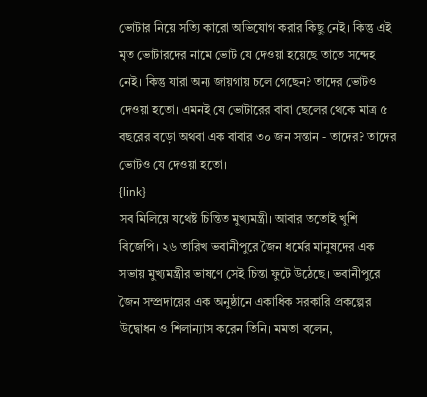ভোটার নিয়ে সত্যি কারো অভিযোগ করার কিছু নেই। কিন্তু এই মৃত ভোটারদের নামে ভোট যে দেওয়া হয়েছে তাতে সন্দেহ নেই। কিন্তু যারা অন্য জায়গায় চলে গেছেন? তাদের ভোটও দেওয়া হতো। এমনই যে ভোটারের বাবা ছেলের থেকে মাত্র ৫ বছরের বড়ো অথবা এক বাবার ৩০ জন সন্তান - তাদের? তাদের ভোটও যে দেওয়া হতো।
{link}
সব মিলিয়ে যথেষ্ট চিন্তিত মুখ্যমন্ত্রী। আবার ততোই খুশি বিজেপি। ২৬ তারিখ ভবানীপুরে জৈন ধর্মের মানুষদের এক সভায় মুখ্যমন্ত্রীর ভাষণে সেই চিন্তা ফুটে উঠেছে। ভবানীপুরে জৈন সম্প্রদায়ের এক অনুষ্ঠানে একাধিক সরকারি প্রকল্পের উদ্বোধন ও শিলান্যাস করেন তিনি। মমতা বলেন,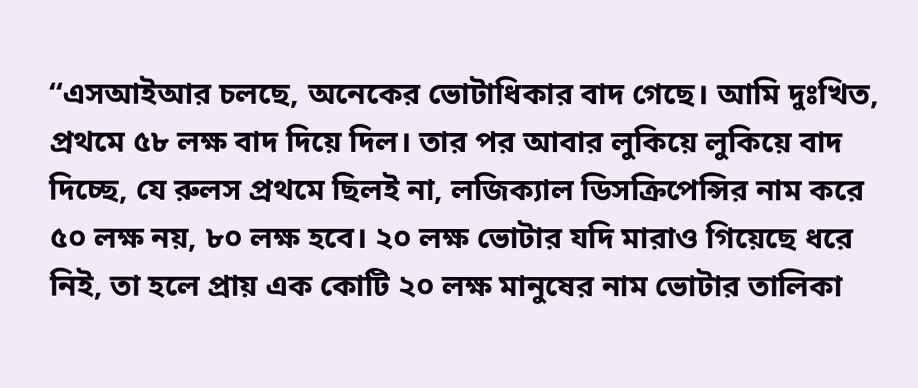‘‘এসআইআর চলছে, অনেকের ভোটাধিকার বাদ গেছে। আমি দুঃখিত, প্রথমে ৫৮ লক্ষ বাদ দিয়ে দিল। তার পর আবার লুকিয়ে লুকিয়ে বাদ দিচ্ছে, যে রুলস প্রথমে ছিলই না, লজিক্যাল ডিসক্রিপেন্সির নাম করে ৫০ লক্ষ নয়, ৮০ লক্ষ হবে। ২০ লক্ষ ভোটার যদি মারাও গিয়েছে ধরে নিই, তা হলে প্রায় এক কোটি ২০ লক্ষ মানুষের নাম ভোটার তালিকা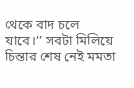থেকে বাদ চলে যাবে।’’ সবটা মিলিয়ে চিন্তার শেষ নেই মমতা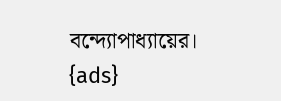বন্দ্যোপাধ্যায়ের।
{ads}